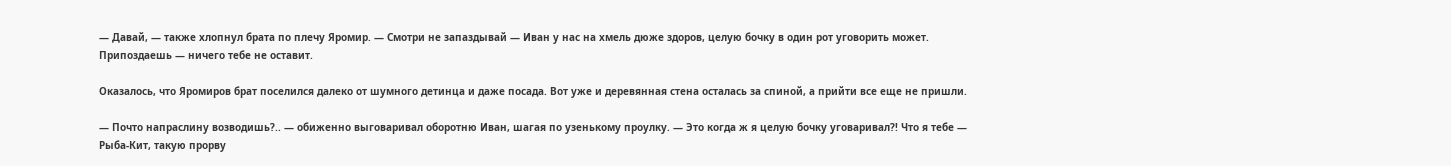— Давай, — также хлопнул брата по плечу Яромир. — Смотри не запаздывай — Иван у нас на хмель дюже здоров, целую бочку в один рот уговорить может. Припоздаешь — ничего тебе не оставит.

Оказалось, что Яромиров брат поселился далеко от шумного детинца и даже посада. Вот уже и деревянная стена осталась за спиной, а прийти все еще не пришли.

— Почто напраслину возводишь?.. — обиженно выговаривал оборотню Иван, шагая по узенькому проулку. — Это когда ж я целую бочку уговаривал?! Что я тебе — Рыба-Кит, такую прорву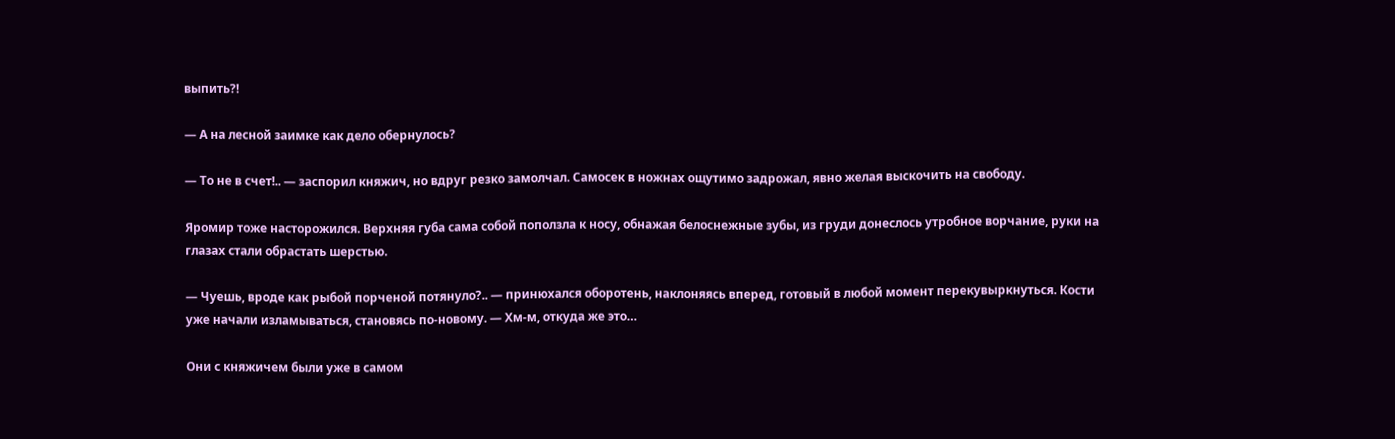выпить?!

— А на лесной заимке как дело обернулось?

— То не в счет!.. — заспорил княжич, но вдруг резко замолчал. Самосек в ножнах ощутимо задрожал, явно желая выскочить на свободу.

Яромир тоже насторожился. Верхняя губа сама собой поползла к носу, обнажая белоснежные зубы, из груди донеслось утробное ворчание, руки на глазах стали обрастать шерстью.

— Чуешь, вроде как рыбой порченой потянуло?.. — принюхался оборотень, наклоняясь вперед, готовый в любой момент перекувыркнуться. Кости уже начали изламываться, становясь по-новому. — Хм-м, откуда же это…

Они с княжичем были уже в самом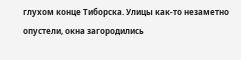глухом конце Тиборска. Улицы как-то незаметно опустели, окна загородились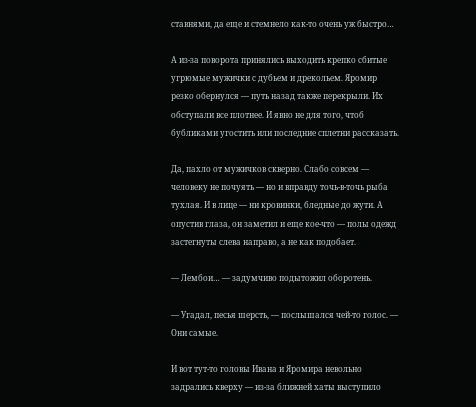ставнями, да еще и стемнело как-то очень уж быстро…

А из-за поворота принялись выходить крепко сбитые угрюмые мужички с дубьем и дрекольем. Яромир резко обернулся — путь назад также перекрыли. Их обступали все плотнее. И явно не для того, чтоб бубликами угостить или последние сплетни рассказать.

Да, пахло от мужичков скверно. Слабо совсем — человеку не почуять — но и вправду точь-в-точь рыба тухлая. И в лице — ни кровинки, бледные до жути. А опустив глаза, он заметил и еще кое-что — полы одежд застегнуты слева направо, а не как подобает.

— Лембои… — задумчиво подытожил оборотень.

— Угадал, песья шерсть, — послышался чей-то голос. — Они самые.

И вот тут-то головы Ивана и Яромира невольно задрались кверху — из-за ближней хаты выступило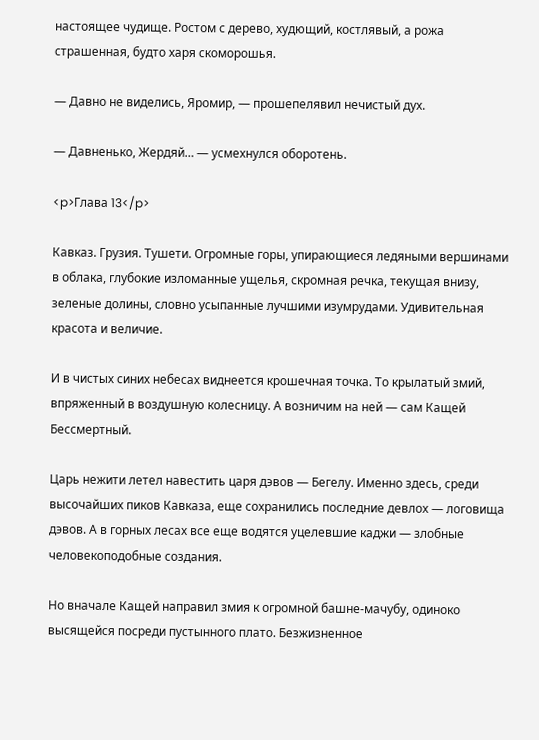настоящее чудище. Ростом с дерево, худющий, костлявый, а рожа страшенная, будто харя скоморошья.

— Давно не виделись, Яромир, — прошепелявил нечистый дух.

— Давненько, Жердяй… — усмехнулся оборотень.

<p>Глава 13</p>

Кавказ. Грузия. Тушети. Огромные горы, упирающиеся ледяными вершинами в облака, глубокие изломанные ущелья, скромная речка, текущая внизу, зеленые долины, словно усыпанные лучшими изумрудами. Удивительная красота и величие.

И в чистых синих небесах виднеется крошечная точка. То крылатый змий, впряженный в воздушную колесницу. А возничим на ней — сам Кащей Бессмертный.

Царь нежити летел навестить царя дэвов — Бегелу. Именно здесь, среди высочайших пиков Кавказа, еще сохранились последние девлох — логовища дэвов. А в горных лесах все еще водятся уцелевшие каджи — злобные человекоподобные создания.

Но вначале Кащей направил змия к огромной башне-мачубу, одиноко высящейся посреди пустынного плато. Безжизненное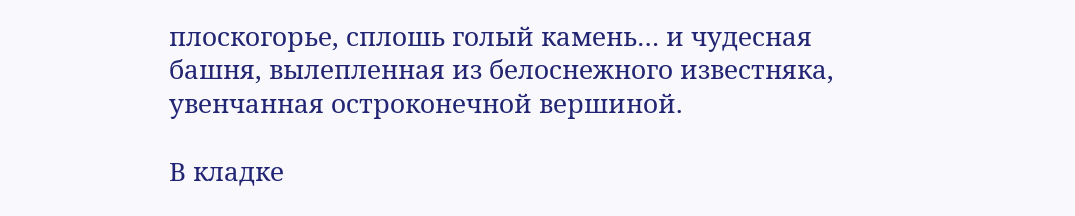плоскогорье, сплошь голый камень… и чудесная башня, вылепленная из белоснежного известняка, увенчанная остроконечной вершиной.

В кладке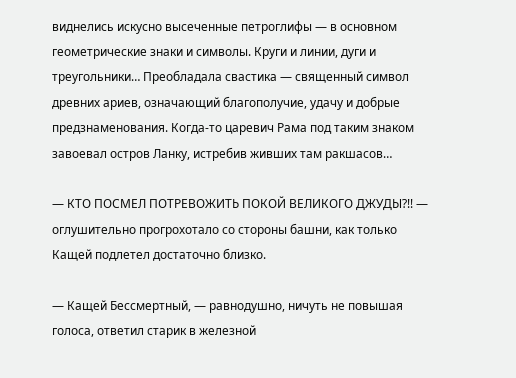виднелись искусно высеченные петроглифы — в основном геометрические знаки и символы. Круги и линии, дуги и треугольники… Преобладала свастика — священный символ древних ариев, означающий благополучие, удачу и добрые предзнаменования. Когда-то царевич Рама под таким знаком завоевал остров Ланку, истребив живших там ракшасов…

— КТО ПОСМЕЛ ПОТРЕВОЖИТЬ ПОКОЙ ВЕЛИКОГО ДЖУДЫ?!! — оглушительно прогрохотало со стороны башни, как только Кащей подлетел достаточно близко.

— Кащей Бессмертный, — равнодушно, ничуть не повышая голоса, ответил старик в железной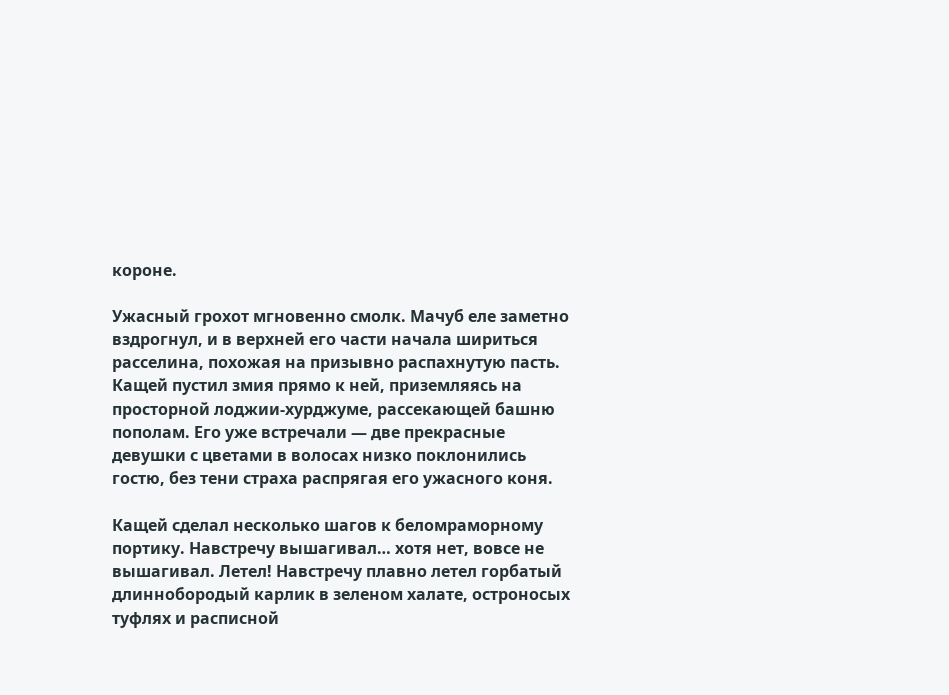короне.

Ужасный грохот мгновенно смолк. Мачуб еле заметно вздрогнул, и в верхней его части начала шириться расселина, похожая на призывно распахнутую пасть. Кащей пустил змия прямо к ней, приземляясь на просторной лоджии-хурджуме, рассекающей башню пополам. Его уже встречали — две прекрасные девушки с цветами в волосах низко поклонились гостю, без тени страха распрягая его ужасного коня.

Кащей сделал несколько шагов к беломраморному портику. Навстречу вышагивал… хотя нет, вовсе не вышагивал. Летел! Навстречу плавно летел горбатый длиннобородый карлик в зеленом халате, остроносых туфлях и расписной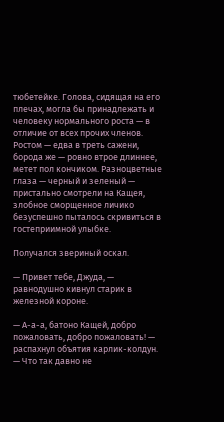тюбетейке. Голова, сидящая на его плечах, могла бы принадлежать и человеку нормального роста — в отличие от всех прочих членов. Ростом — едва в треть сажени, борода же — ровно втрое длиннее, метет пол кончиком. Разноцветные глаза — черный и зеленый — пристально смотрели на Кащея, злобное сморщенное личико безуспешно пыталось скривиться в гостеприимной улыбке.

Получался звериный оскал.

— Привет тебе, Джуда, — равнодушно кивнул старик в железной короне.

— А-а-а, батоно Кащей, добро пожаловать, добро пожаловать! — распахнул объятия карлик-колдун. — Что так давно не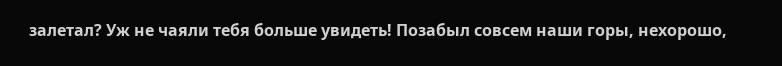залетал? Уж не чаяли тебя больше увидеть! Позабыл совсем наши горы, нехорошо,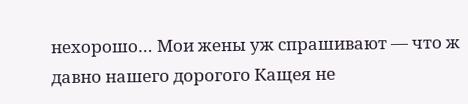нехорошо… Мои жены уж спрашивают — что ж давно нашего дорогого Кащея не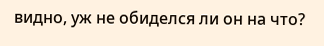видно, уж не обиделся ли он на что?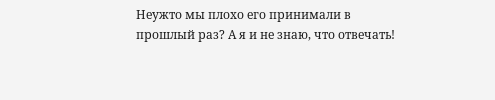Неужто мы плохо его принимали в прошлый раз? А я и не знаю, что отвечать!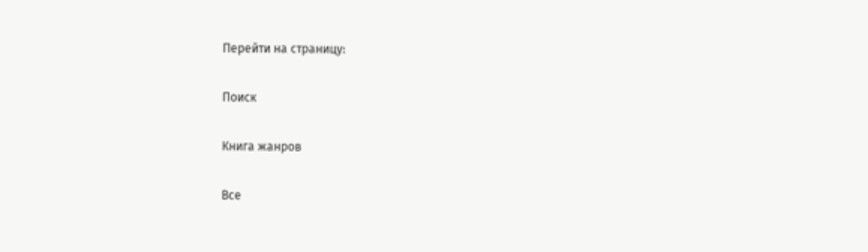Перейти на страницу:

Поиск

Книга жанров

Все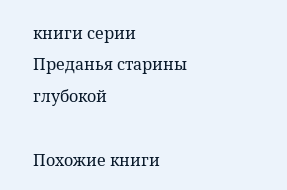книги серии Преданья старины глубокой

Похожие книги